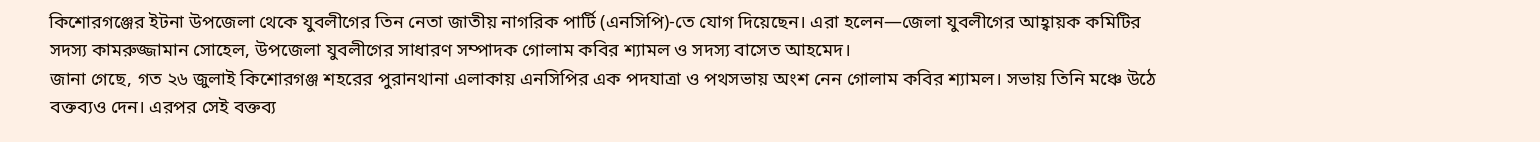কিশোরগঞ্জের ইটনা উপজেলা থেকে যুবলীগের তিন নেতা জাতীয় নাগরিক পার্টি (এনসিপি)-তে যোগ দিয়েছেন। এরা হলেন—জেলা যুবলীগের আহ্বায়ক কমিটির সদস্য কামরুজ্জামান সোহেল, উপজেলা যুবলীগের সাধারণ সম্পাদক গোলাম কবির শ্যামল ও সদস্য বাসেত আহমেদ।
জানা গেছে, গত ২৬ জুলাই কিশোরগঞ্জ শহরের পুরানথানা এলাকায় এনসিপির এক পদযাত্রা ও পথসভায় অংশ নেন গোলাম কবির শ্যামল। সভায় তিনি মঞ্চে উঠে বক্তব্যও দেন। এরপর সেই বক্তব্য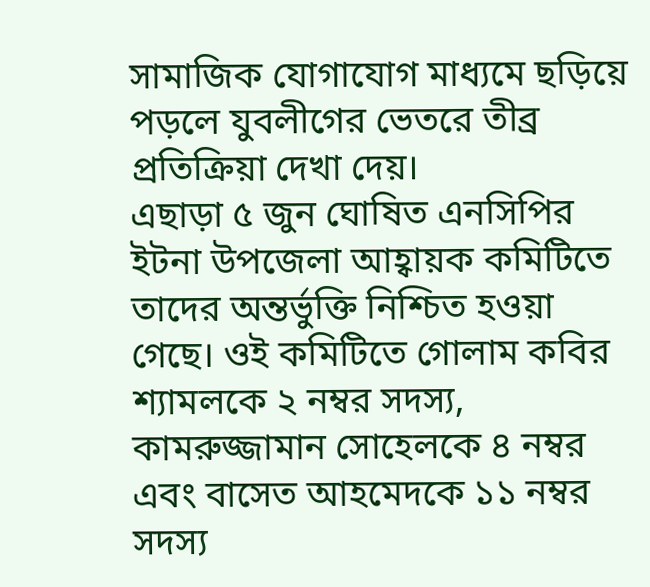সামাজিক যোগাযোগ মাধ্যমে ছড়িয়ে পড়লে যুবলীগের ভেতরে তীব্র প্রতিক্রিয়া দেখা দেয়।
এছাড়া ৫ জুন ঘোষিত এনসিপির ইটনা উপজেলা আহ্বায়ক কমিটিতে তাদের অন্তর্ভুক্তি নিশ্চিত হওয়া গেছে। ওই কমিটিতে গোলাম কবির শ্যামলকে ২ নম্বর সদস্য, কামরুজ্জামান সোহেলকে ৪ নম্বর এবং বাসেত আহমেদকে ১১ নম্বর সদস্য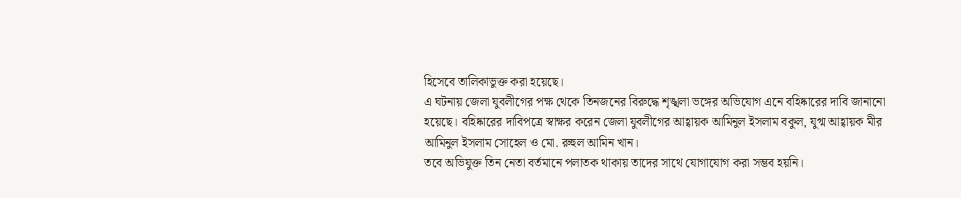হিসেবে তালিকাভুক্ত করা হয়েছে।
এ ঘটনায় জেলা যুবলীগের পক্ষ থেকে তিনজনের বিরুদ্ধে শৃঙ্খলা ভঙ্গের অভিযোগ এনে বহিষ্কারের দাবি জানানো হয়েছে। বহিষ্কারের দাবিপত্রে স্বাক্ষর করেন জেলা যুবলীগের আহ্বায়ক আমিনুল ইসলাম বকুল, যুগ্ম আহ্বায়ক মীর আমিনুল ইসলাম সোহেল ও মো. রুহুল আমিন খান।
তবে অভিযুক্ত তিন নেতা বর্তমানে পলাতক থাকায় তাদের সাথে যোগাযোগ করা সম্ভব হয়নি।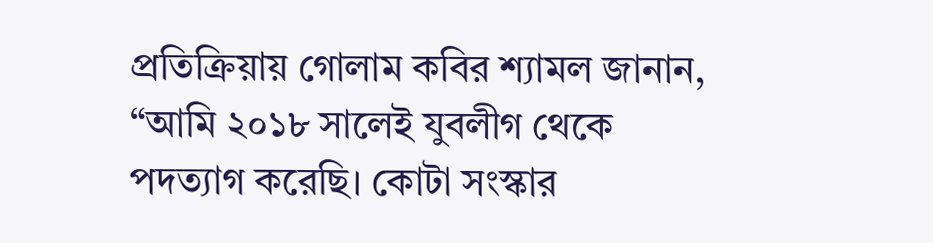প্রতিক্রিয়ায় গোলাম কবির শ্যামল জানান, “আমি ২০১৮ সালেই যুবলীগ থেকে পদত্যাগ করেছি। কোটা সংস্কার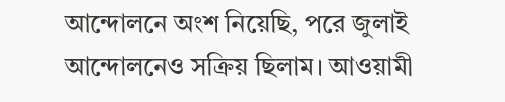আন্দোলনে অংশ নিয়েছি, পরে জুলাই আন্দোলনেও সক্রিয় ছিলাম। আওয়ামী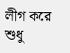লীগ করে শুধু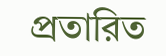প্রতারিত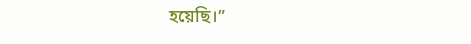হয়েছি।”